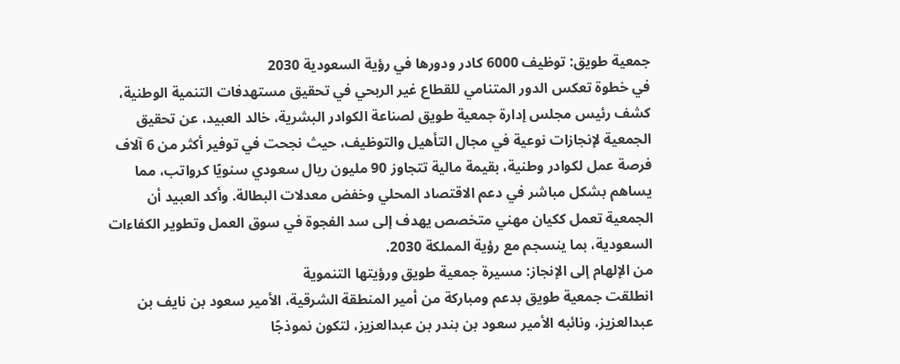جمعية طويق: توظيف 6000 كادر ودورها في رؤية السعودية 2030
في خطوة تعكس الدور المتنامي للقطاع غير الربحي في تحقيق مستهدفات التنمية الوطنية، كشف رئيس مجلس إدارة جمعية طويق لصناعة الكوادر البشرية، خالد العبيد، عن تحقيق الجمعية لإنجازات نوعية في مجال التأهيل والتوظيف، حيث نجحت في توفير أكثر من 6 آلاف فرصة عمل لكوادر وطنية، بقيمة مالية تتجاوز 90 مليون ريال سعودي سنويًا كرواتب، مما يساهم بشكل مباشر في دعم الاقتصاد المحلي وخفض معدلات البطالة. وأكد العبيد أن الجمعية تعمل ككيان مهني متخصص يهدف إلى سد الفجوة في سوق العمل وتطوير الكفاءات السعودية، بما ينسجم مع رؤية المملكة 2030.
من الإلهام إلى الإنجاز: مسيرة جمعية طويق ورؤيتها التنموية
انطلقت جمعية طويق بدعم ومباركة من أمير المنطقة الشرقية، الأمير سعود بن نايف بن عبدالعزيز، ونائبه الأمير سعود بن بندر بن عبدالعزيز، لتكون نموذجًا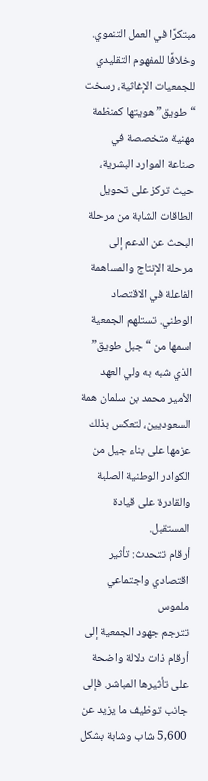مبتكرًا في العمل التنموي. وخلافًا للمفهوم التقليدي للجمعيات الإغاثية، رسخت “طويق” هويتها كمنظمة مهنية متخصصة في صناعة الموارد البشرية، حيث تركز على تحويل الطاقات الشابة من مرحلة البحث عن الدعم إلى مرحلة الإنتاج والمساهمة الفاعلة في الاقتصاد الوطني. تستلهم الجمعية اسمها من “جبل طويق” الذي شبه به ولي العهد الأمير محمد بن سلمان همة السعوديين، لتعكس بذلك عزمها على بناء جيل من الكوادر الوطنية الصلبة والقادرة على قيادة المستقبل.
أرقام تتحدث: تأثير اقتصادي واجتماعي ملموس
تترجم جهود الجمعية إلى أرقام ذات دلالة واضحة على تأثيرها المباشر. فإلى جانب توظيف ما يزيد عن 5,600 شاب وشابة بشكل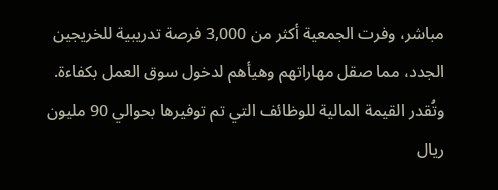مباشر، وفرت الجمعية أكثر من 3,000 فرصة تدريبية للخريجين الجدد، مما صقل مهاراتهم وهيأهم لدخول سوق العمل بكفاءة. وتُقدر القيمة المالية للوظائف التي تم توفيرها بحوالي 90 مليون ريال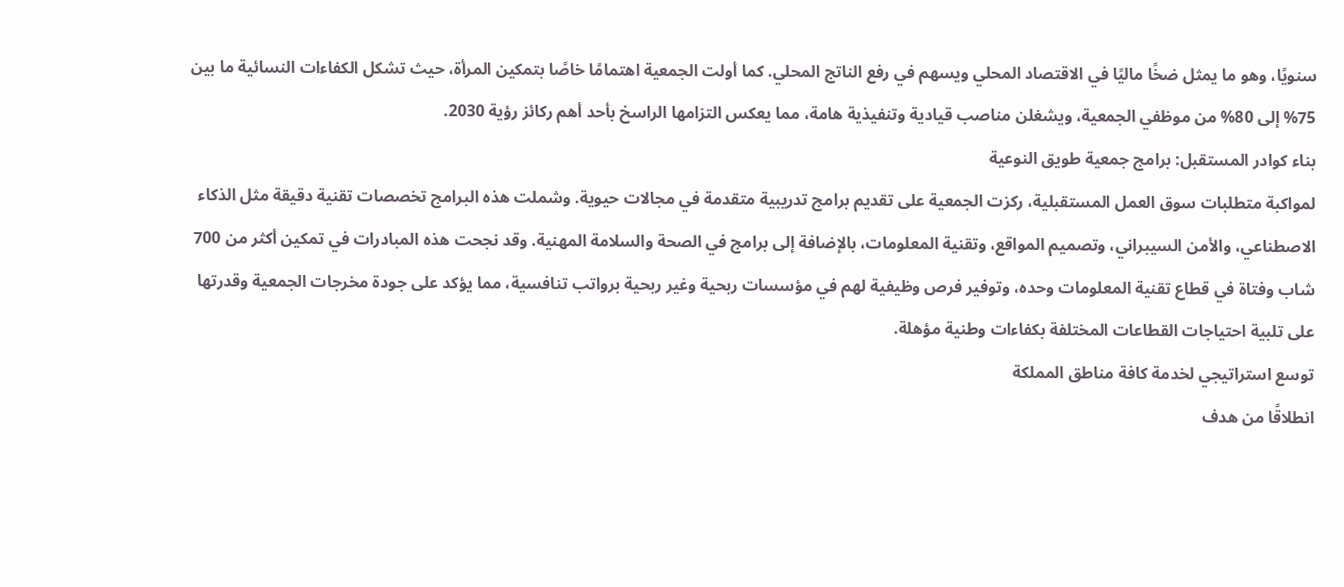سنويًا، وهو ما يمثل ضخًا ماليًا في الاقتصاد المحلي ويسهم في رفع الناتج المحلي. كما أولت الجمعية اهتمامًا خاصًا بتمكين المرأة، حيث تشكل الكفاءات النسائية ما بين 75% إلى 80% من موظفي الجمعية، ويشغلن مناصب قيادية وتنفيذية هامة، مما يعكس التزامها الراسخ بأحد أهم ركائز رؤية 2030.
بناء كوادر المستقبل: برامج جمعية طويق النوعية
لمواكبة متطلبات سوق العمل المستقبلية، ركزت الجمعية على تقديم برامج تدريبية متقدمة في مجالات حيوية. وشملت هذه البرامج تخصصات تقنية دقيقة مثل الذكاء الاصطناعي، والأمن السيبراني، وتصميم المواقع، وتقنية المعلومات، بالإضافة إلى برامج في الصحة والسلامة المهنية. وقد نجحت هذه المبادرات في تمكين أكثر من 700 شاب وفتاة في قطاع تقنية المعلومات وحده، وتوفير فرص وظيفية لهم في مؤسسات ربحية وغير ربحية برواتب تنافسية، مما يؤكد على جودة مخرجات الجمعية وقدرتها على تلبية احتياجات القطاعات المختلفة بكفاءات وطنية مؤهلة.
توسع استراتيجي لخدمة كافة مناطق المملكة
انطلاقًا من هدف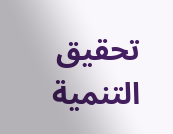تحقيق التنمية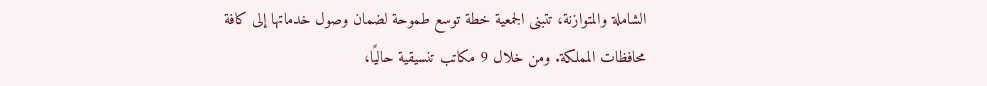الشاملة والمتوازنة، تتبنى الجمعية خطة توسع طموحة لضمان وصول خدماتها إلى كافة محافظات المملكة. ومن خلال 9 مكاتب تنسيقية حاليًا،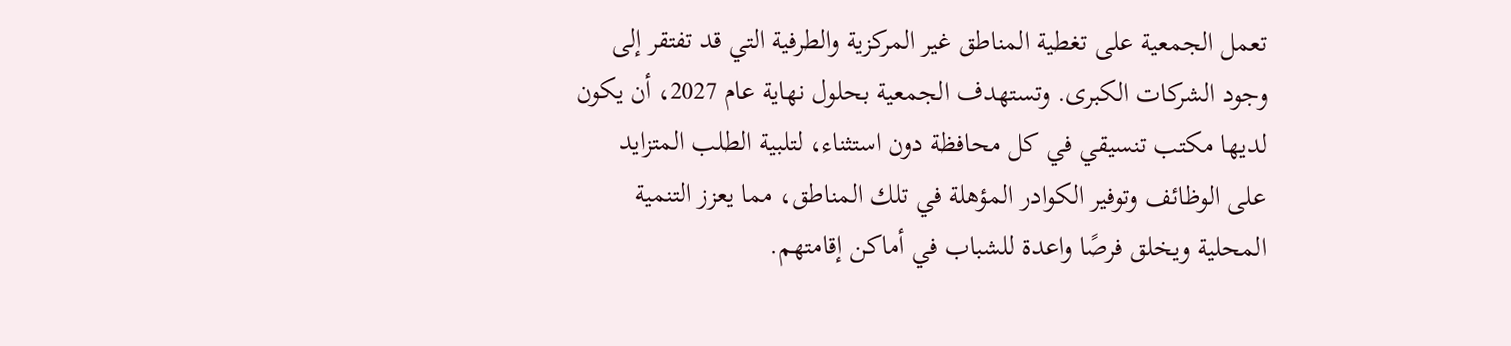تعمل الجمعية على تغطية المناطق غير المركزية والطرفية التي قد تفتقر إلى وجود الشركات الكبرى. وتستهدف الجمعية بحلول نهاية عام 2027، أن يكون لديها مكتب تنسيقي في كل محافظة دون استثناء، لتلبية الطلب المتزايد على الوظائف وتوفير الكوادر المؤهلة في تلك المناطق، مما يعزز التنمية المحلية ويخلق فرصًا واعدة للشباب في أماكن إقامتهم.